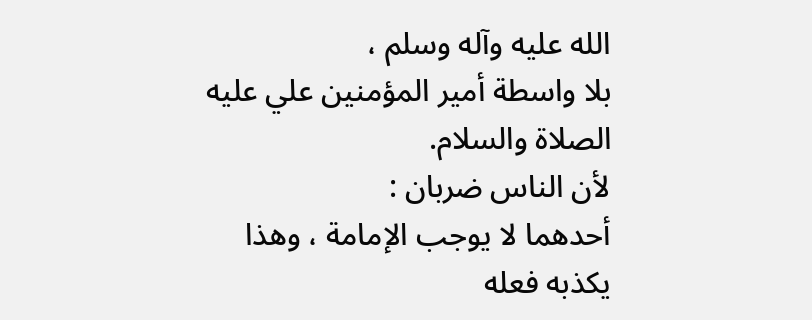الله عليه وآله وسلم ،
بلا واسطة أمير المؤمنين علي عليه الصلاة والسلام.
لأن الناس ضربان :
أحدهما لا يوجب الإمامة ، وهذا يكذبه فعله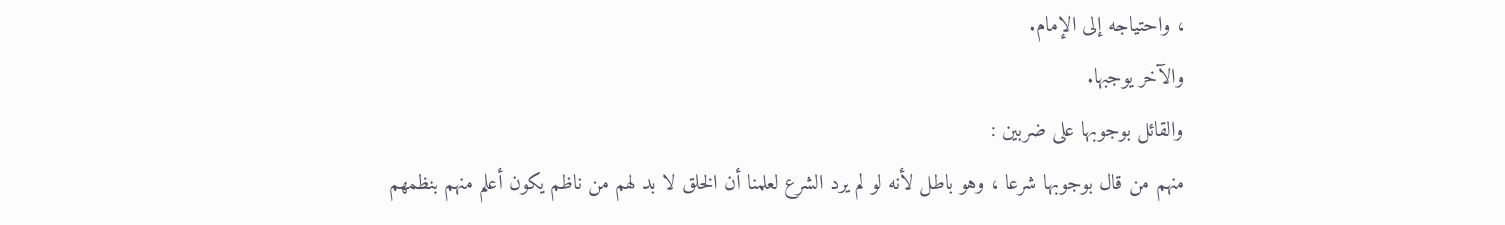، واحتياجه إلى الإمام.
والآخر يوجبها.
والقائل بوجوبها على ضربين :
منهم من قال بوجوبها شرعا ، وهو باطل لأنه لو لم يرد الشرع لعلمنا أن الخلق لا بد لهم من ناظم يكون أعلم منهم بنظمهم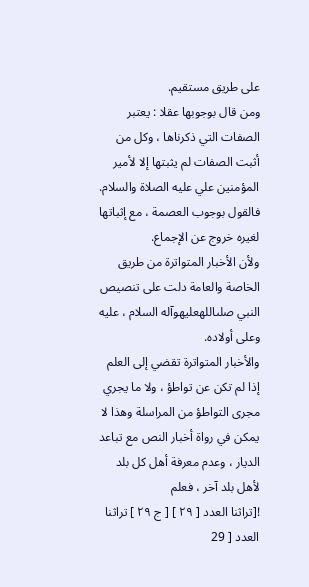على طريق مستقيم.
ومن قال بوجوبها عقلا : يعتبر الصفات التي ذكرناها ، وكل من أثبت الصفات لم يثبتها إلا لأمير المؤمنين علي عليه الصلاة والسلام.
فالقول بوجوب العصمة ، مع إثباتها لغيره خروج عن الإجماع.
ولأن الأخبار المتواترة من طريق الخاصة والعامة دلت على تنصيص النبي صلىاللهعليهوآله السلام ، عليه وعلى أولاده.
والأخبار المتواترة تقضي إلى العلم إذا لم تكن عن تواطؤ ، ولا ما يجري مجرى التواطؤ من المراسلة وهذا لا يمكن في رواة أخبار النص مع تباعد الديار ، وعدم معرفة أهل كل بلد لأهل بلد آخر ، فعلم
![تراثنا العدد [ ٢٩ ] [ ج ٢٩ ] تراثنا العدد [ 29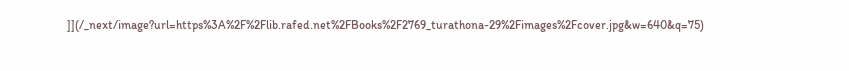]](/_next/image?url=https%3A%2F%2Flib.rafed.net%2FBooks%2F2769_turathona-29%2Fimages%2Fcover.jpg&w=640&q=75)